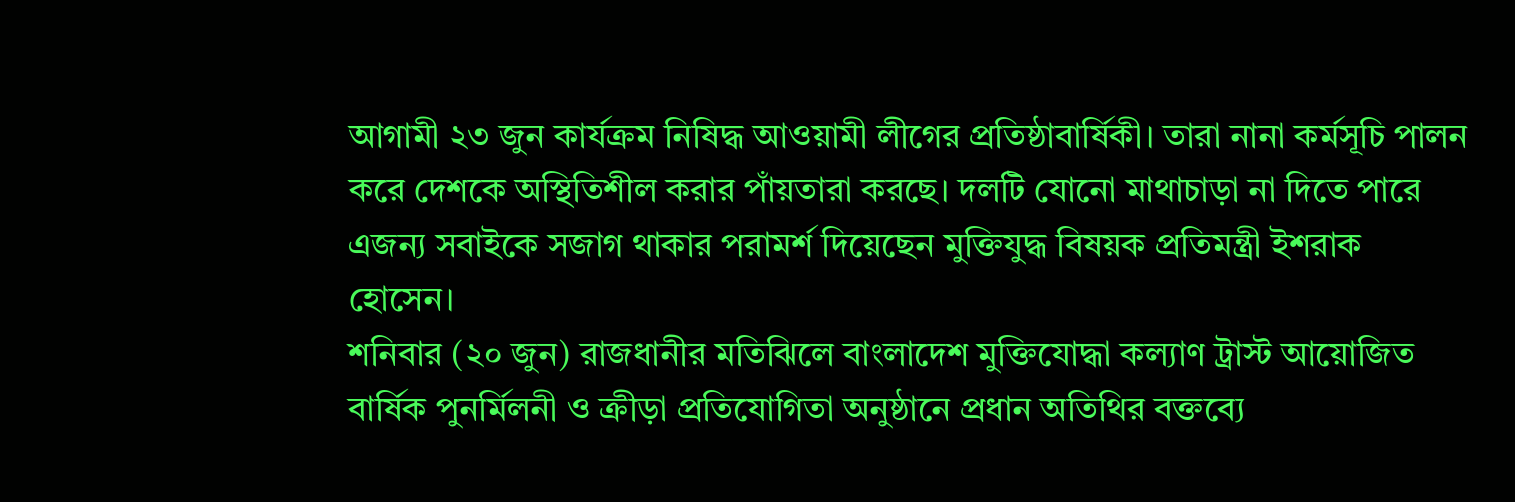আগামী ২৩ জুন কার্যক্রম নিষিদ্ধ আওয়ামী লীগের প্রতিষ্ঠাবার্ষিকী। তারা নানা কর্মসূচি পালন করে দেশকে অস্থিতিশীল করার পাঁয়তারা করছে। দলটি যোনো মাথাচাড়া না দিতে পারে এজন্য সবাইকে সজাগ থাকার পরামর্শ দিয়েছেন মুক্তিযুদ্ধ বিষয়ক প্রতিমন্ত্রী ইশরাক হোসেন।
শনিবার (২০ জুন) রাজধানীর মতিঝিলে বাংলাদেশ মুক্তিযোদ্ধা কল্যাণ ট্রাস্ট আয়োজিত বার্ষিক পুনর্মিলনী ও ক্রীড়া প্রতিযোগিতা অনুষ্ঠানে প্রধান অতিথির বক্তব্যে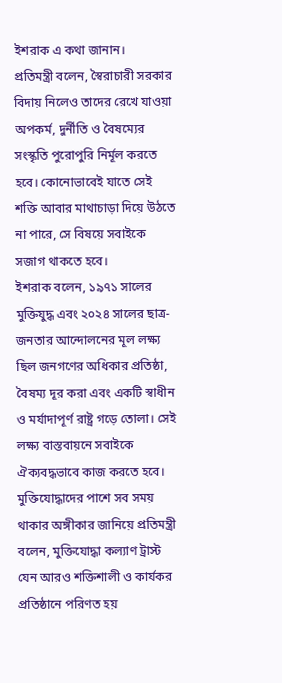ইশরাক এ কথা জানান।
প্রতিমন্ত্রী বলেন, স্বৈরাচারী সরকার বিদায় নিলেও তাদের রেখে যাওয়া অপকর্ম, দুর্নীতি ও বৈষম্যের সংস্কৃতি পুরোপুরি নির্মূল করতে হবে। কোনোভাবেই যাতে সেই শক্তি আবার মাথাচাড়া দিয়ে উঠতে না পারে, সে বিষয়ে সবাইকে সজাগ থাকতে হবে।
ইশরাক বলেন, ১৯৭১ সালের মুক্তিযুদ্ধ এবং ২০২৪ সালের ছাত্র-জনতার আন্দোলনের মূল লক্ষ্য ছিল জনগণের অধিকার প্রতিষ্ঠা, বৈষম্য দূর করা এবং একটি স্বাধীন ও মর্যাদাপূর্ণ রাষ্ট্র গড়ে তোলা। সেই লক্ষ্য বাস্তবায়নে সবাইকে ঐক্যবদ্ধভাবে কাজ করতে হবে।
মুক্তিযোদ্ধাদের পাশে সব সময় থাকার অঙ্গীকার জানিয়ে প্রতিমন্ত্রী বলেন, মুক্তিযোদ্ধা কল্যাণ ট্রাস্ট যেন আরও শক্তিশালী ও কার্যকর প্রতিষ্ঠানে পরিণত হয়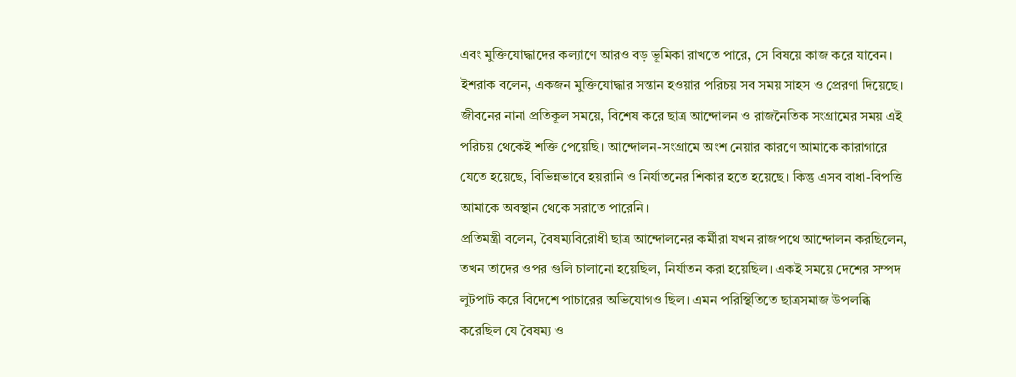এবং মুক্তিযোদ্ধাদের কল্যাণে আরও বড় ভূমিকা রাখতে পারে, সে বিষয়ে কাজ করে যাবেন।
ইশরাক বলেন, একজন মুক্তিযোদ্ধার সন্তান হওয়ার পরিচয় সব সময় সাহস ও প্রেরণা দিয়েছে। জীবনের নানা প্রতিকূল সময়ে, বিশেষ করে ছাত্র আন্দোলন ও রাজনৈতিক সংগ্রামের সময় এই পরিচয় থেকেই শক্তি পেয়েছি। আন্দোলন-সংগ্রামে অংশ নেয়ার কারণে আমাকে কারাগারে যেতে হয়েছে, বিভিন্নভাবে হয়রানি ও নির্যাতনের শিকার হতে হয়েছে। কিন্তু এসব বাধা-বিপত্তি আমাকে অবস্থান থেকে সরাতে পারেনি।
প্রতিমন্ত্রী বলেন, বৈষম্যবিরোধী ছাত্র আন্দোলনের কর্মীরা যখন রাজপথে আন্দোলন করছিলেন, তখন তাদের ওপর গুলি চালানো হয়েছিল, নির্যাতন করা হয়েছিল। একই সময়ে দেশের সম্পদ লুটপাট করে বিদেশে পাচারের অভিযোগও ছিল। এমন পরিস্থিতিতে ছাত্রসমাজ উপলব্ধি করেছিল যে বৈষম্য ও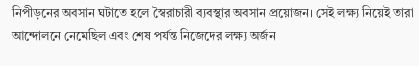নিপীড়নের অবসান ঘটাতে হলে স্বৈরাচারী ব্যবস্থার অবসান প্রয়োজন। সেই লক্ষ্য নিয়েই তারা আন্দোলনে নেমেছিল এবং শেষ পর্যন্ত নিজেদের লক্ষ্য অর্জন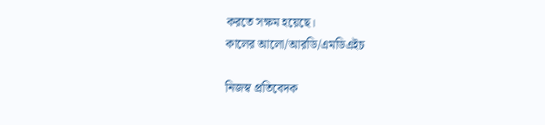করতে সক্ষম হয়েছে।
কালের আলো/আরডি/এমডিএইচ

নিজস্ব প্রতিবেদক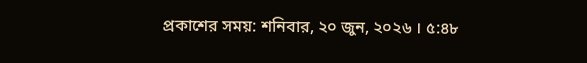প্রকাশের সময়: শনিবার, ২০ জুন, ২০২৬ । ৫:৪৮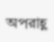অপরাহ্ণ